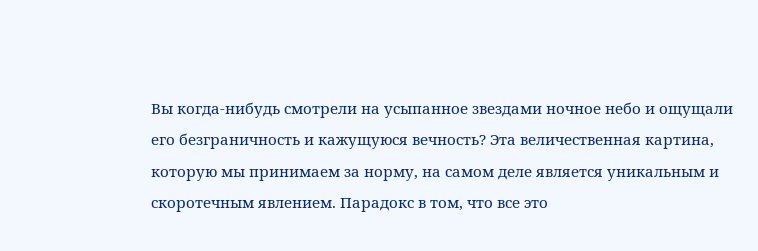Вы когда-нибудь смотрели на усыпанное звездами ночное небо и ощущали его безграничность и кажущуюся вечность? Эта величественная картина, которую мы принимаем за норму, на самом деле является уникальным и скоротечным явлением. Парадокс в том, что все это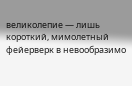великолепие — лишь короткий, мимолетный фейерверк в невообразимо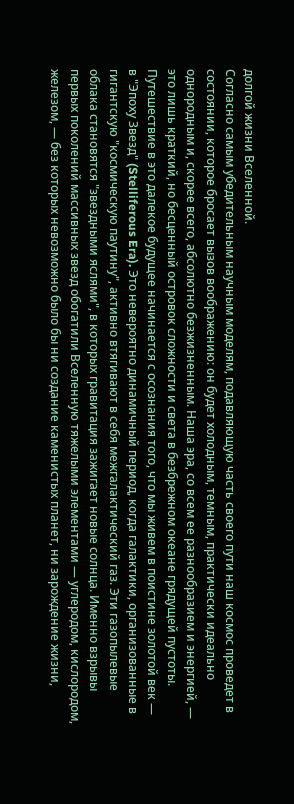долгой жизни Вселенной.
Согласно самым убедительным научным моделям, подавляющую часть своего пути наш космос проведет в состоянии, которое бросает вызов воображению: он будет холодным, темным, практически идеально однородным и, скорее всего, абсолютно безжизненным. Наша эра, со всем ее разнообразием и энергией, — это лишь краткий, но бесценный островок сложности и света в безбрежном океане грядущей пустоты.
Путешествие в это далекое будущее начинается с осознания того, что мы живем в поистине золотой век — в "Эпоху Звезд" (Stelliferous Era). Это невероятно динамичный период, когда галактики, организованные в гигантскую "космическую паутину", активно втягивают в себя межгалактический газ. Эти газопылевые облака становятся "звездными яслями", в которых гравитация зажигает новые солнца. Именно взрывы первых поколений массивных звезд обогатили Вселенную тяжелыми элементами — углеродом, кислородом, железом, — без которых невозможно было бы ни создание каменистых планет, ни зарождение жизни,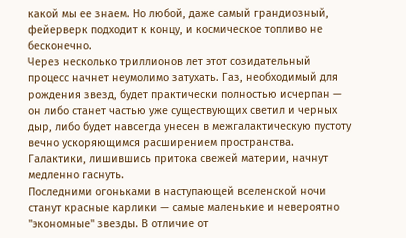какой мы ее знаем. Но любой, даже самый грандиозный, фейерверк подходит к концу, и космическое топливо не бесконечно.
Через несколько триллионов лет этот созидательный процесс начнет неумолимо затухать. Газ, необходимый для рождения звезд, будет практически полностью исчерпан — он либо станет частью уже существующих светил и черных дыр, либо будет навсегда унесен в межгалактическую пустоту вечно ускоряющимся расширением пространства. Галактики, лишившись притока свежей материи, начнут медленно гаснуть.
Последними огоньками в наступающей вселенской ночи станут красные карлики — самые маленькие и невероятно "экономные" звезды. В отличие от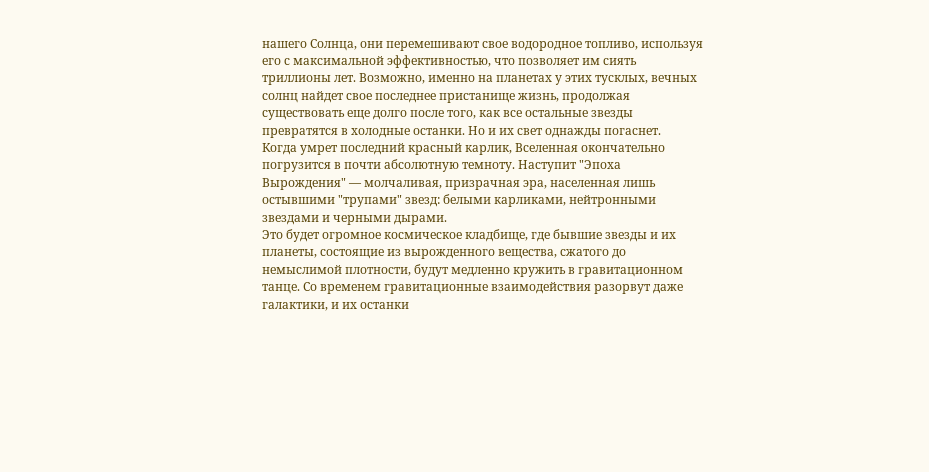нашего Солнца, они перемешивают свое водородное топливо, используя его с максимальной эффективностью, что позволяет им сиять триллионы лет. Возможно, именно на планетах у этих тусклых, вечных солнц найдет свое последнее пристанище жизнь, продолжая существовать еще долго после того, как все остальные звезды превратятся в холодные останки. Но и их свет однажды погаснет.
Когда умрет последний красный карлик, Вселенная окончательно погрузится в почти абсолютную темноту. Наступит "Эпоха Вырождения" — молчаливая, призрачная эра, населенная лишь остывшими "трупами" звезд: белыми карликами, нейтронными звездами и черными дырами.
Это будет огромное космическое кладбище, где бывшие звезды и их планеты, состоящие из вырожденного вещества, сжатого до немыслимой плотности, будут медленно кружить в гравитационном танце. Со временем гравитационные взаимодействия разорвут даже галактики, и их останки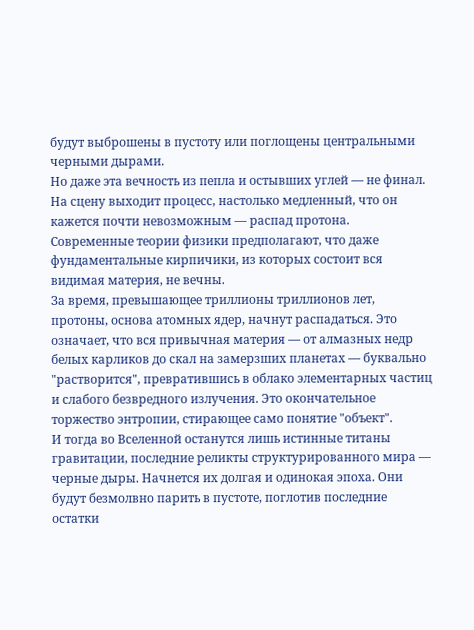будут выброшены в пустоту или поглощены центральными черными дырами.
Но даже эта вечность из пепла и остывших углей — не финал. На сцену выходит процесс, настолько медленный, что он кажется почти невозможным — распад протона. Современные теории физики предполагают, что даже фундаментальные кирпичики, из которых состоит вся видимая материя, не вечны.
За время, превышающее триллионы триллионов лет, протоны, основа атомных ядер, начнут распадаться. Это означает, что вся привычная материя — от алмазных недр белых карликов до скал на замерзших планетах — буквально "растворится", превратившись в облако элементарных частиц и слабого безвредного излучения. Это окончательное торжество энтропии, стирающее само понятие "объект".
И тогда во Вселенной останутся лишь истинные титаны гравитации, последние реликты структурированного мира — черные дыры. Начнется их долгая и одинокая эпоха. Они будут безмолвно парить в пустоте, поглотив последние остатки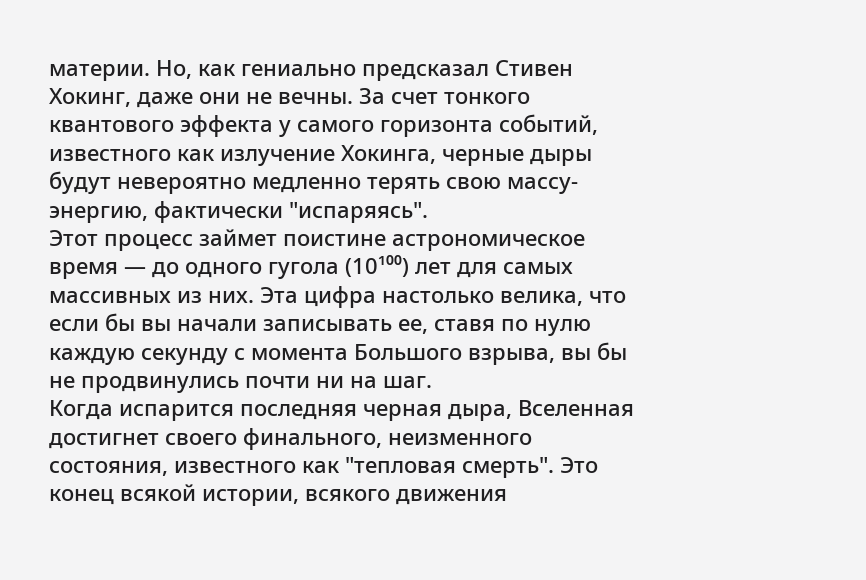материи. Но, как гениально предсказал Стивен Хокинг, даже они не вечны. За счет тонкого квантового эффекта у самого горизонта событий, известного как излучение Хокинга, черные дыры будут невероятно медленно терять свою массу-энергию, фактически "испаряясь".
Этот процесс займет поистине астрономическое время — до одного гугола (10¹⁰⁰) лет для самых массивных из них. Эта цифра настолько велика, что если бы вы начали записывать ее, ставя по нулю каждую секунду с момента Большого взрыва, вы бы не продвинулись почти ни на шаг.
Когда испарится последняя черная дыра, Вселенная достигнет своего финального, неизменного состояния, известного как "тепловая смерть". Это конец всякой истории, всякого движения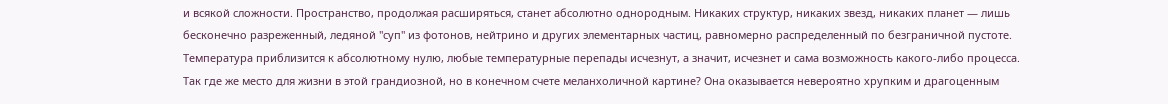и всякой сложности. Пространство, продолжая расширяться, станет абсолютно однородным. Никаких структур, никаких звезд, никаких планет — лишь бесконечно разреженный, ледяной "суп" из фотонов, нейтрино и других элементарных частиц, равномерно распределенный по безграничной пустоте. Температура приблизится к абсолютному нулю, любые температурные перепады исчезнут, а значит, исчезнет и сама возможность какого-либо процесса.
Так где же место для жизни в этой грандиозной, но в конечном счете меланхоличной картине? Она оказывается невероятно хрупким и драгоценным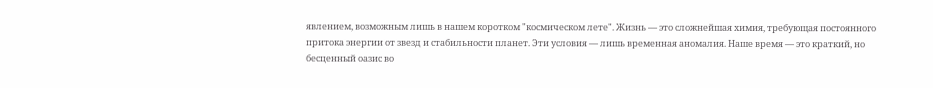явлением, возможным лишь в нашем коротком "космическом лете". Жизнь — это сложнейшая химия, требующая постоянного притока энергии от звезд и стабильности планет. Эти условия — лишь временная аномалия. Наше время — это краткий, но бесценный оазис во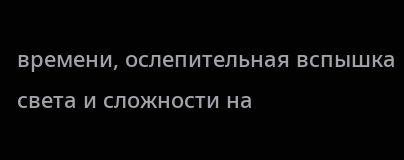времени, ослепительная вспышка света и сложности на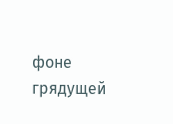фоне грядущей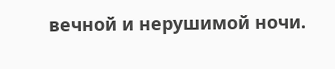вечной и нерушимой ночи.